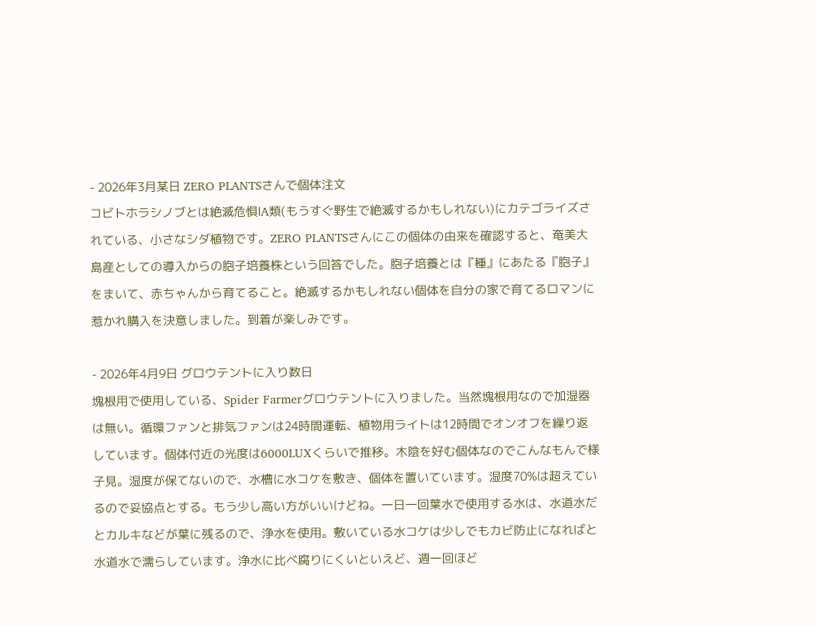- 2026年3月某日 ZERO PLANTSさんで個体注文
コビトホラシノブとは絶滅危惧ⅠA類(もうすぐ野生で絶滅するかもしれない)にカテゴライズされている、小さなシダ植物です。ZERO PLANTSさんにこの個体の由来を確認すると、奄美大島産としての導入からの胞子培養株という回答でした。胞子培養とは『種』にあたる『胞子』をまいて、赤ちゃんから育てること。絶滅するかもしれない個体を自分の家で育てるロマンに惹かれ購入を決意しました。到着が楽しみです。

- 2026年4月9日 グロウテントに入り数日
塊根用で使用している、Spider Farmerグロウテントに入りました。当然塊根用なので加湿器は無い。循環ファンと排気ファンは24時間運転、植物用ライトは12時間でオンオフを繰り返しています。個体付近の光度は6000LUXくらいで推移。木陰を好む個体なのでこんなもんで様子見。湿度が保てないので、水槽に水コケを敷き、個体を置いています。湿度70%は超えているので妥協点とする。もう少し高い方がいいけどね。一日一回葉水で使用する水は、水道水だとカルキなどが葉に残るので、浄水を使用。敷いている水コケは少しでもカビ防止になればと水道水で濡らしています。浄水に比べ腐りにくいといえど、週一回ほど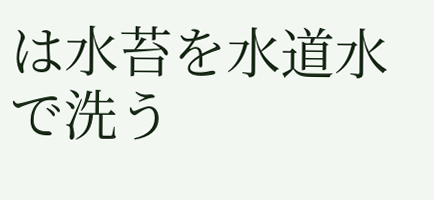は水苔を水道水で洗う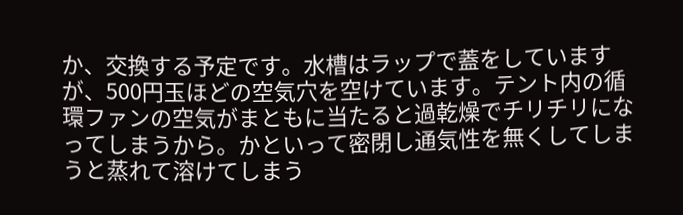か、交換する予定です。水槽はラップで蓋をしていますが、500円玉ほどの空気穴を空けています。テント内の循環ファンの空気がまともに当たると過乾燥でチリチリになってしまうから。かといって密閉し通気性を無くしてしまうと蒸れて溶けてしまう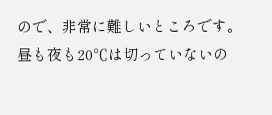ので、非常に難しいところです。昼も夜も20℃は切っていないの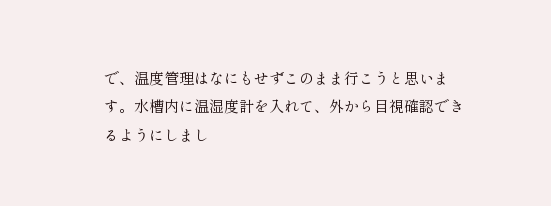で、温度管理はなにもせずこのまま行こうと思います。水槽内に温湿度計を入れて、外から目視確認できるようにしまし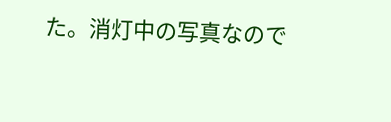た。消灯中の写真なので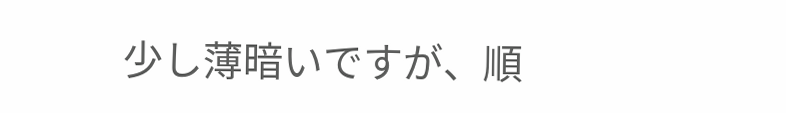少し薄暗いですが、順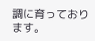調に育っております。